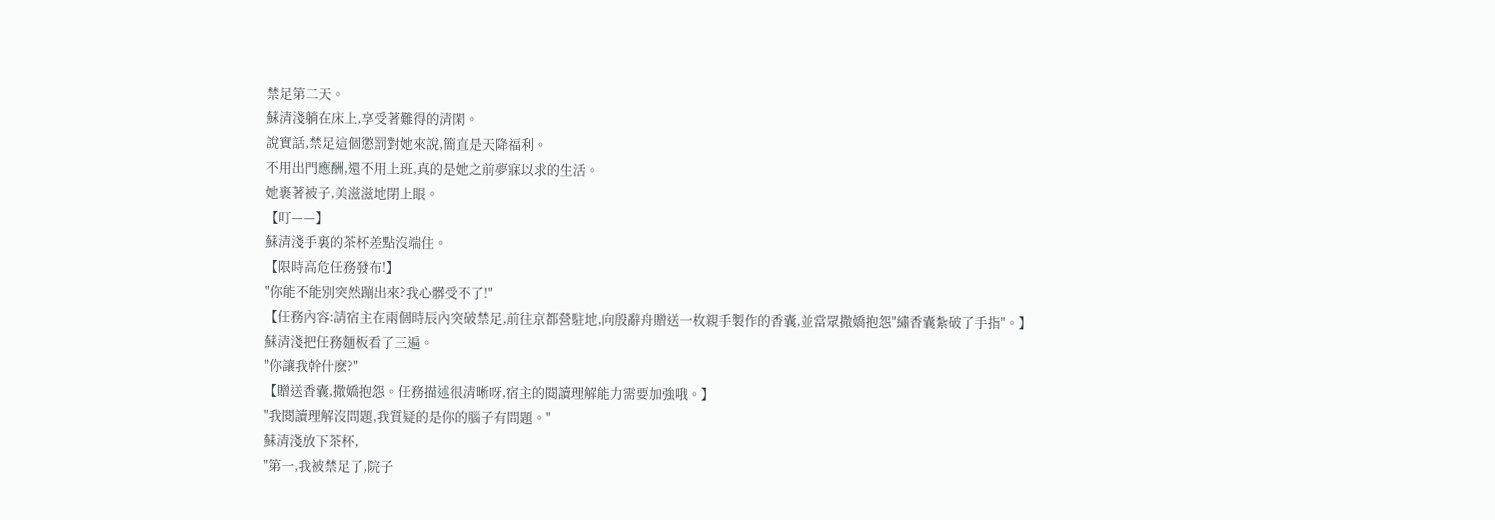禁足第二天。
蘇清淺躺在床上,享受著難得的清閑。
說實話,禁足這個懲罰對她來說,簡直是天降福利。
不用出門應酬,還不用上班,真的是她之前夢寐以求的生活。
她裹著被子,美滋滋地閉上眼。
【叮——】
蘇清淺手裏的茶杯差點沒端住。
【限時高危任務發布!】
"你能不能別突然蹦出來?我心髒受不了!"
【任務內容:請宿主在兩個時辰內突破禁足,前往京都營駐地,向殷辭舟贈送一枚親手製作的香囊,並當眾撒嬌抱怨"繡香囊紮破了手指"。】
蘇清淺把任務麵板看了三遍。
"你讓我幹什麽?"
【贈送香囊,撒嬌抱怨。任務描述很清晰呀,宿主的閱讀理解能力需要加強哦。】
"我閱讀理解沒問題,我質疑的是你的腦子有問題。"
蘇清淺放下茶杯,
"第一,我被禁足了,院子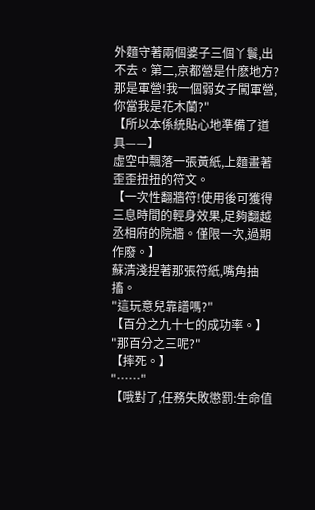外麵守著兩個婆子三個丫鬟,出不去。第二,京都營是什麽地方?那是軍營!我一個弱女子闖軍營,你當我是花木蘭?"
【所以本係統貼心地準備了道具——】
虛空中飄落一張黃紙,上麵畫著歪歪扭扭的符文。
【一次性翻牆符!使用後可獲得三息時間的輕身效果,足夠翻越丞相府的院牆。僅限一次,過期作廢。】
蘇清淺捏著那張符紙,嘴角抽搐。
"這玩意兒靠譜嗎?"
【百分之九十七的成功率。】
"那百分之三呢?"
【摔死。】
"……"
【哦對了,任務失敗懲罰:生命值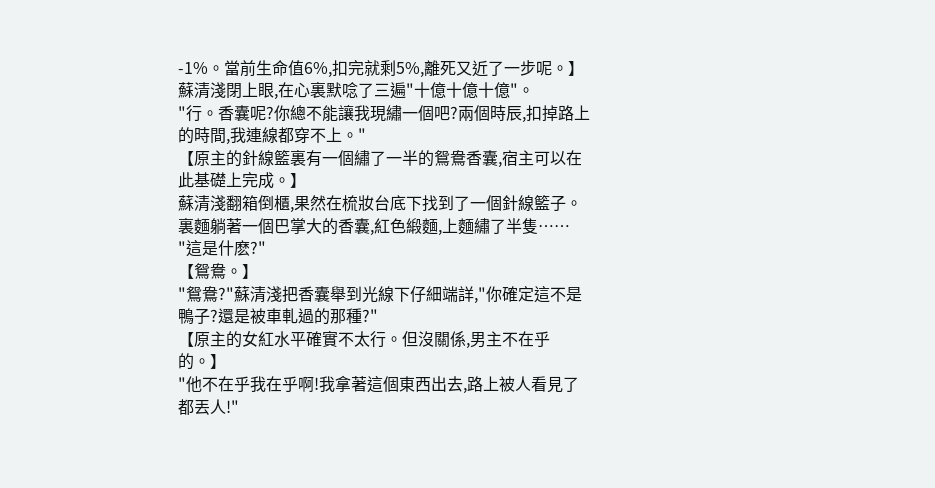-1%。當前生命值6%,扣完就剩5%,離死又近了一步呢。】
蘇清淺閉上眼,在心裏默唸了三遍"十億十億十億"。
"行。香囊呢?你總不能讓我現繡一個吧?兩個時辰,扣掉路上的時間,我連線都穿不上。"
【原主的針線籃裏有一個繡了一半的鴛鴦香囊,宿主可以在此基礎上完成。】
蘇清淺翻箱倒櫃,果然在梳妝台底下找到了一個針線籃子。裏麵躺著一個巴掌大的香囊,紅色緞麵,上麵繡了半隻……
"這是什麽?"
【鴛鴦。】
"鴛鴦?"蘇清淺把香囊舉到光線下仔細端詳,"你確定這不是鴨子?還是被車軋過的那種?"
【原主的女紅水平確實不太行。但沒關係,男主不在乎的。】
"他不在乎我在乎啊!我拿著這個東西出去,路上被人看見了都丟人!"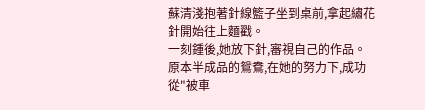蘇清淺抱著針線籃子坐到桌前,拿起繡花針開始往上麵戳。
一刻鍾後,她放下針,審視自己的作品。
原本半成品的鴛鴦,在她的努力下,成功從"被車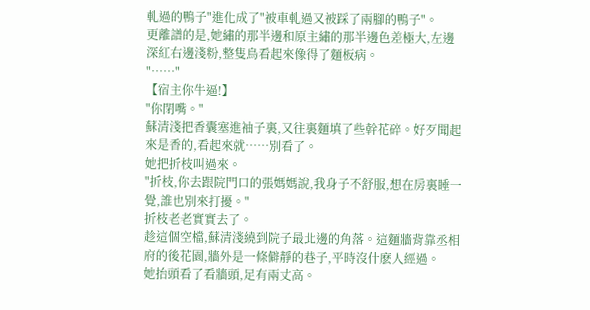軋過的鴨子"進化成了"被車軋過又被踩了兩腳的鴨子"。
更離譜的是,她繡的那半邊和原主繡的那半邊色差極大,左邊深紅右邊淺粉,整隻鳥看起來像得了麵板病。
"……"
【宿主你牛逼!】
"你閉嘴。"
蘇清淺把香囊塞進袖子裏,又往裏麵填了些幹花碎。好歹聞起來是香的,看起來就……別看了。
她把折枝叫過來。
"折枝,你去跟院門口的張媽媽說,我身子不舒服,想在房裏睡一覺,誰也別來打擾。"
折枝老老實實去了。
趁這個空檔,蘇清淺繞到院子最北邊的角落。這麵牆背靠丞相府的後花園,牆外是一條僻靜的巷子,平時沒什麽人經過。
她抬頭看了看牆頭,足有兩丈高。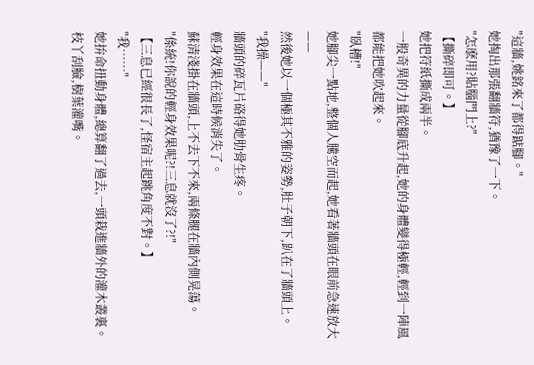"這牆,姚銘來了都得踮腳。"
她掏出那張翻牆符,猶豫了一下。
"怎麽用?貼腦門上?"
【撕碎即可。】
她把符紙撕成兩半。
一股奇異的力量從腳底升起,她的身體變得極輕,輕到一陣風都能把她吹起來。
"臥槽!"
她腳尖一點地,整個人騰空而起,她看著牆頭在眼前急速放大——
然後她以一個極其不雅的姿勢,肚子朝下,趴在了牆頭上。
"我操——"
牆頭的碎瓦片硌得她肋骨生疼。
輕身效果在這時候消失了。
蘇清淺掛在牆頭,上不去下不來,兩條腿在牆內側晃蕩。
"係統!你說的輕身效果呢?!三息就沒了?!"
【三息已經很長了,怪宿主起跳角度不對。】
"我……"
她拚命扭動身體,總算翻了過去,一頭栽進牆外的灌木叢裏。
枝丫刮臉,樹葉灌嘴。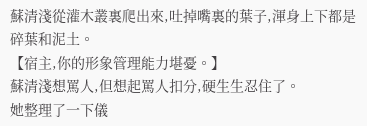蘇清淺從灌木叢裏爬出來,吐掉嘴裏的葉子,渾身上下都是碎葉和泥土。
【宿主,你的形象管理能力堪憂。】
蘇清淺想罵人,但想起罵人扣分,硬生生忍住了。
她整理了一下儀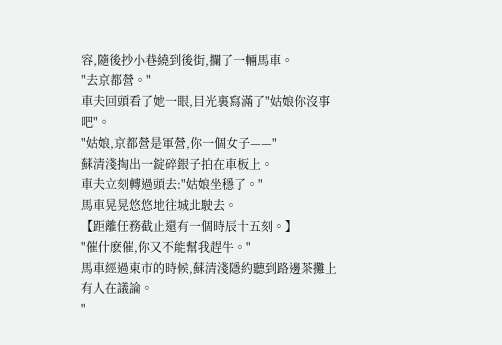容,隨後抄小巷繞到後街,攔了一輛馬車。
"去京都營。"
車夫回頭看了她一眼,目光裏寫滿了"姑娘你沒事吧"。
"姑娘,京都營是軍營,你一個女子——"
蘇清淺掏出一錠碎銀子拍在車板上。
車夫立刻轉過頭去:"姑娘坐穩了。"
馬車晃晃悠悠地往城北駛去。
【距離任務截止還有一個時辰十五刻。】
"催什麽催,你又不能幫我趕牛。"
馬車經過東市的時候,蘇清淺隱約聽到路邊茶攤上有人在議論。
"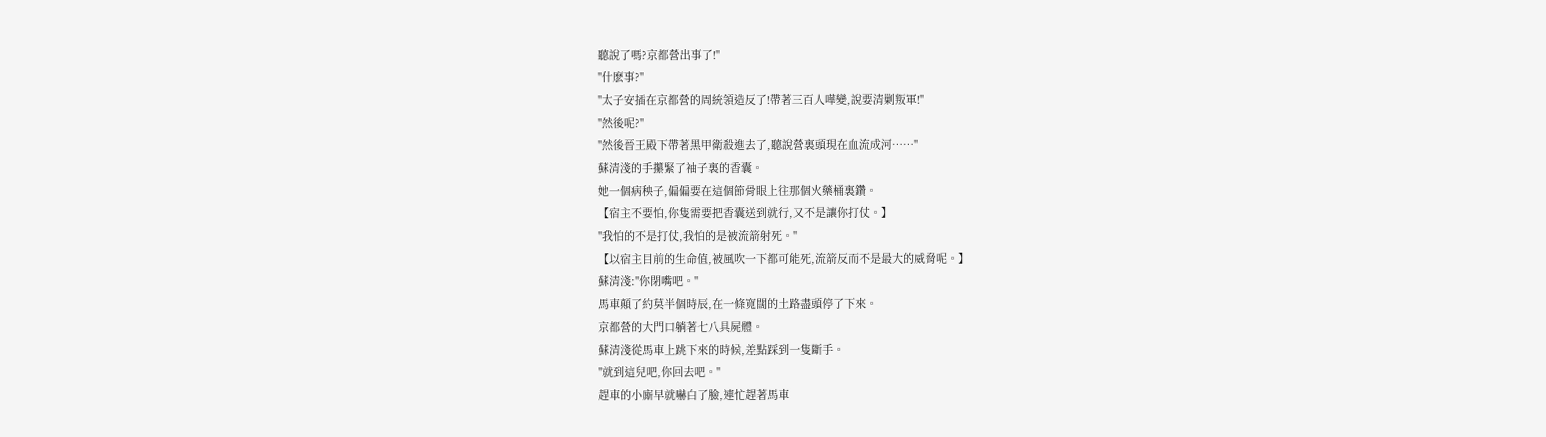聽說了嗎?京都營出事了!"
"什麽事?"
"太子安插在京都營的周統領造反了!帶著三百人嘩變,說要清剿叛軍!"
"然後呢?"
"然後晉王殿下帶著黑甲衛殺進去了,聽說營裏頭現在血流成河……"
蘇清淺的手攥緊了袖子裏的香囊。
她一個病秧子,偏偏要在這個節骨眼上往那個火藥桶裏鑽。
【宿主不要怕,你隻需要把香囊送到就行,又不是讓你打仗。】
"我怕的不是打仗,我怕的是被流箭射死。"
【以宿主目前的生命值,被風吹一下都可能死,流箭反而不是最大的威脅呢。】
蘇清淺:"你閉嘴吧。"
馬車顛了約莫半個時辰,在一條寬闊的土路盡頭停了下來。
京都營的大門口躺著七八具屍體。
蘇清淺從馬車上跳下來的時候,差點踩到一隻斷手。
"就到這兒吧,你回去吧。"
趕車的小廝早就嚇白了臉,連忙趕著馬車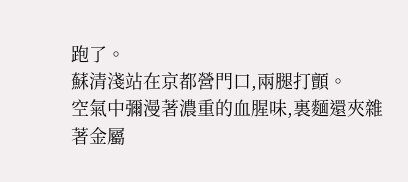跑了。
蘇清淺站在京都營門口,兩腿打顫。
空氣中彌漫著濃重的血腥味,裏麵還夾雜著金屬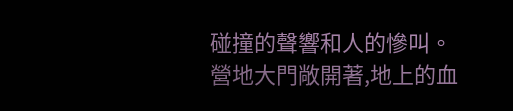碰撞的聲響和人的慘叫。
營地大門敞開著,地上的血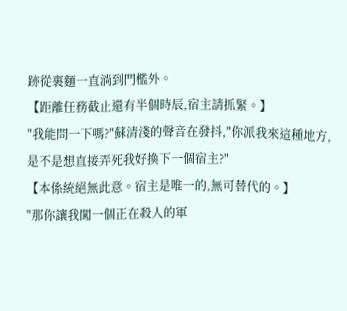跡從裏麵一直淌到門檻外。
【距離任務截止還有半個時辰,宿主請抓緊。】
"我能問一下嗎?"蘇清淺的聲音在發抖,"你派我來這種地方,是不是想直接弄死我好換下一個宿主?"
【本係統絕無此意。宿主是唯一的,無可替代的。】
"那你讓我闖一個正在殺人的軍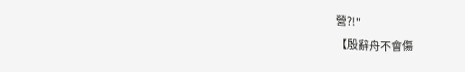營?!"
【殷辭舟不會傷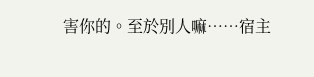害你的。至於別人嘛……宿主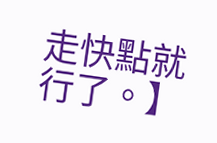走快點就行了。】